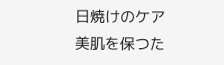日焼けのケア
美肌を保つた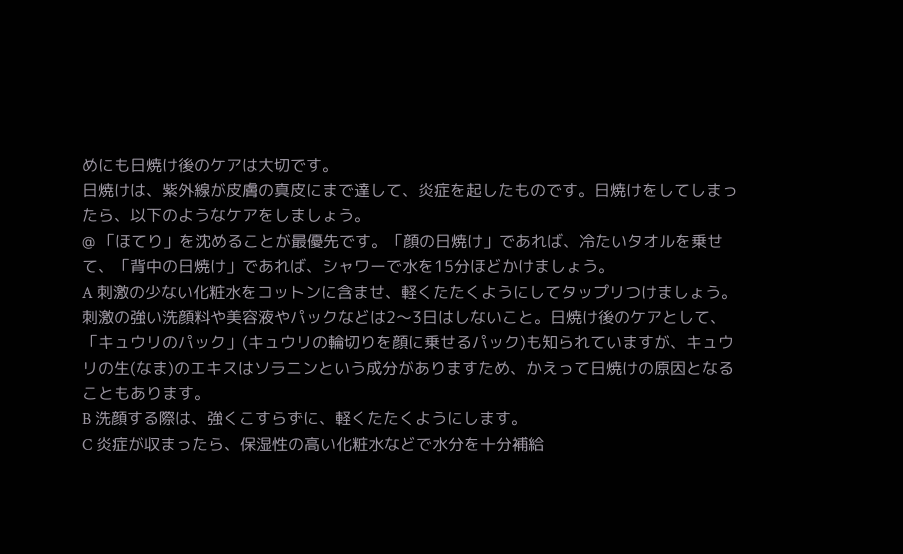めにも日焼け後のケアは大切です。
日焼けは、紫外線が皮膚の真皮にまで達して、炎症を起したものです。日焼けをしてしまったら、以下のようなケアをしましょう。
@ 「ほてり」を沈めることが最優先です。「顔の日焼け」であれば、冷たいタオルを乗せて、「背中の日焼け」であれば、シャワーで水を15分ほどかけましょう。
A 刺激の少ない化粧水をコットンに含ませ、軽くたたくようにしてタップリつけましょう。刺激の強い洗顔料や美容液やパックなどは2〜3日はしないこと。日焼け後のケアとして、「キュウリのパック」(キュウリの輪切りを顔に乗せるパック)も知られていますが、キュウリの生(なま)のエキスはソラニンという成分がありますため、かえって日焼けの原因となることもあります。
B 洗顔する際は、強くこすらずに、軽くたたくようにします。
C 炎症が収まったら、保湿性の高い化粧水などで水分を十分補給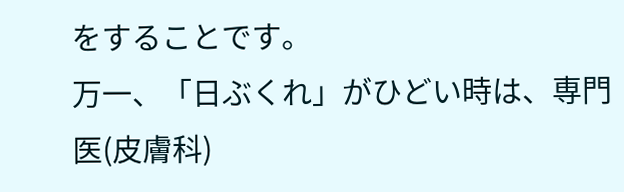をすることです。
万一、「日ぶくれ」がひどい時は、専門医(皮膚科)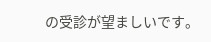の受診が望ましいです。